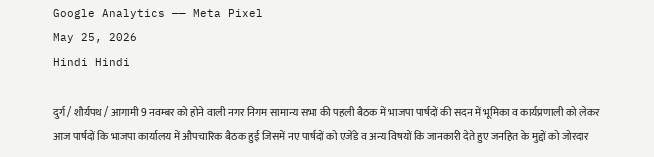Google Analytics —— Meta Pixel
May 25, 2026
Hindi Hindi

दुर्ग / शौर्यपथ / आगामी 9 नवम्बर को होने वाली नगर निगम सामान्य सभा की पहली बैठक में भाजपा पार्षदों की सदन में भूमिका व कार्यप्रणाली को लेकर आज पार्षदों कि भाजपा कार्यालय में औपचारिक बैठक हुई जिसमें नए पार्षदों को एजेंडे व अन्य विषयों कि जानकारी देते हुए जनहित के मुद्दों को जोरदार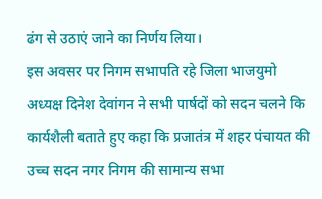ढंग से उठाएं जाने का निर्णय लिया।
इस अवसर पर निगम सभापति रहे जिला भाजयुमो अध्यक्ष दिनेश देवांगन ने सभी पार्षदों को सदन चलने कि कार्यशैली बताते हुए कहा कि प्रजातंत्र में शहर पंचायत की उच्च सदन नगर निगम की सामान्य सभा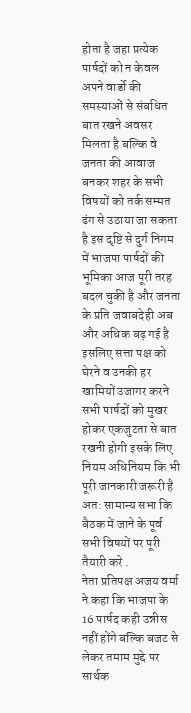होता है जहा प्रत्येक पार्षदों को न केवल अपने वार्डो की समस्याओं से संबधित बात रखने अवसर मिलता है बल्कि वे जनता की आवाज बनकर शहर के सभी विषयों को तर्क सम्मत ढंग से उठाया जा सकता है इस दृष्टि से दुर्ग निगम में भाजपा पार्षदों की भूमिका आज पूरी तरह बदल चुकी है और जनता के प्रति जवाबदेही अब और अधिक बढ़ गई है इसलिए सत्ता पक्ष को घेरने व उनकी हर खामियों उजागर करने सभी पार्षदों को मुखर होकर एकजुटता से बात रखनी होगी इसके लिए नियम अधिनियम कि भी पूरी जानकारी जरूरी है अत: सामान्य सभा कि बैठक में जाने के पूर्व सभी विषयों पर पूरी तैयारी करे .
नेता प्रतिपक्ष अजय वर्मा ने कहा कि भाजपा के 16 पार्षद कही उन्नीस नहीं होंगे बल्कि बजट से लेकर तमाम मुद्दे पर सार्थक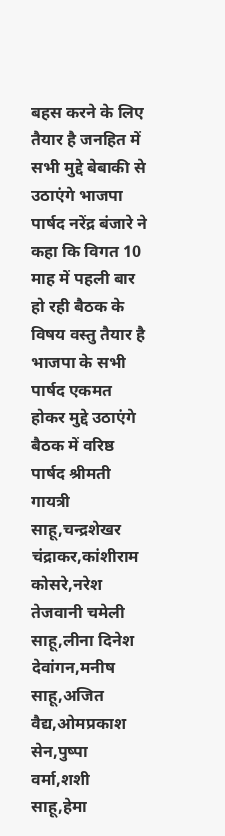बहस करने के लिए तैयार है जनहित में सभी मुद्दे बेबाकी से उठाएंगे भाजपा पार्षद नरेंद्र बंजारे ने कहा कि विगत 10 माह में पहली बार हो रही बैठक के विषय वस्तु तैयार है भाजपा के सभी पार्षद एकमत होकर मुद्दे उठाएंगे बैठक में वरिष्ठ पार्षद श्रीमती गायत्री साहू,चन्द्रशेखर चंद्राकर,कांशीराम कोसरे,नरेश तेजवानी चमेली साहू,लीना दिनेश देवांगन,मनीष साहू,अजित वैद्य,ओमप्रकाश सेन,पुष्पा वर्मा,शशी साहू,हेमा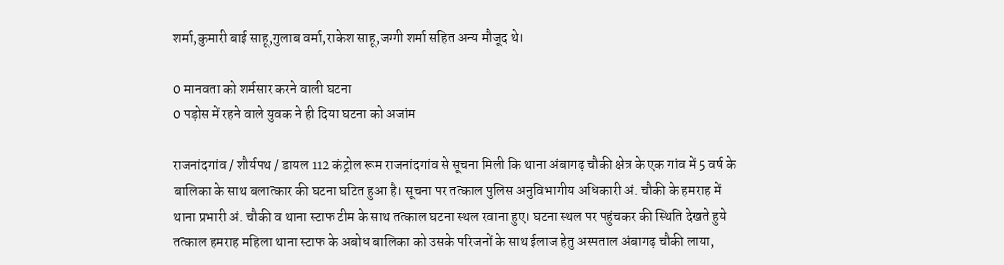शर्मा,कुमारी बाई साहू,गुलाब वर्मा,राकेश साहू,जग्गी शर्मा सहित अन्य मौजूद थे।

0 मानवता को शर्मसार करने वाली घटना
0 पड़ोस में रहने वाले युवक ने ही दिया घटना को अजांम

राजनांदगांव / शौर्यपथ / डायल 112 कंट्रोल रूम राजनांदगांव से सूचना मिली कि थाना अंबागढ़ चौकी क्षेत्र के एक गांव में 5 वर्ष के बालिका के साथ बलात्कार की घटना घटित हुआ है। सूचना पर तत्काल पुलिस अनुविभागीय अधिकारी अं. चौकी के हमराह में थाना प्रभारी अं. चौकी व थाना स्टाफ टीम के साथ तत्काल घटना स्थल रवाना हुए। घटना स्थल पर पहुंचकर की स्थिति देखते हुये तत्काल हमराह महिला थाना स्टाफ के अबोध बालिका को उसके परिजनों के साथ ईलाज हेतु अस्पताल अंबागढ़ चौकी लाया,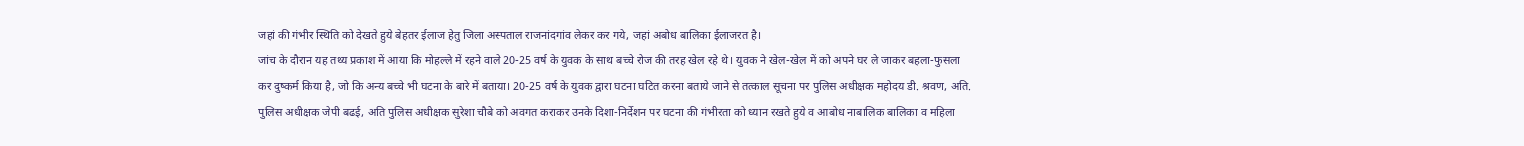जहां की गंभीर स्थिति को देखते हुये बेहतर ईलाज हेतु जिला अस्पताल राजनांदगांव लेकर कर गये, जहां अबोध बालिका ईलाजरत है।
जांच के दौरान यह तथ्य प्रकाश में आया कि मोहल्ले में रहने वाले 20-25 वर्ष के युवक के साथ बच्चे रोज की तरह खेल रहे थे। युवक ने खेल-खेल में को अपने घर ले जाकर बहला-फुसला कर दुष्कर्म किया है, जो कि अन्य बच्चे भी घटना के बारे में बताया। 20-25 वर्ष के युवक द्वारा घटना घटित करना बताये जाने से तत्काल सूचना पर पुलिस अधीक्षक महोदय डी. श्रवण, अति. पुलिस अधीक्षक जेपी बढई, अति पुलिस अधीक्षक सुरेशा चौबे को अवगत कराकर उनके दिशा-निर्देशन पर घटना की गंभीरता को ध्यान रखते हुये व आबोध नाबालिक बालिका व महिला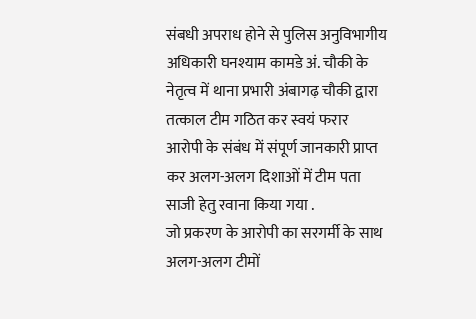संबधी अपराध होने से पुलिस अनुविभागीय अधिकारी घनश्याम कामडे अं. चौकी के नेतृत्व में थाना प्रभारी अंबागढ़ चौकी द्वारा तत्काल टीम गठित कर स्वयं फरार आरोपी के संबंध में संपूर्ण जानकारी प्राप्त कर अलग-अलग दिशाओं में टीम पता साजी हेतु रवाना किया गया .
जो प्रकरण के आरोपी का सरगर्मी के साथ अलग-अलग टीमों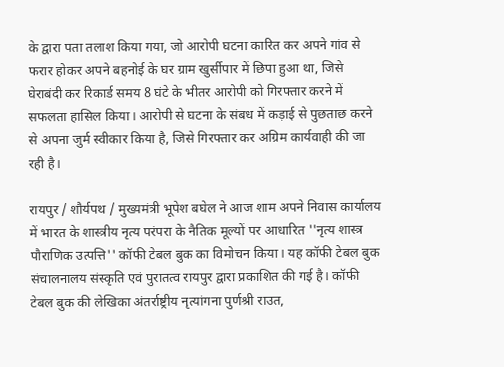के द्वारा पता तलाश किया गया, जो आरोपी घटना कारित कर अपने गांव से फरार होकर अपने बहनोई के घर ग्राम खुर्सीपार में छिपा हुआ था, जिसे घेराबंदी कर रिकार्ड समय 8 घंटे के भीतर आरोपी को गिरफ्तार करने में सफलता हासिल किया। आरोपी से घटना के संबध में कड़ाई से पुछताछ करने से अपना जुर्म स्वीकार किया है, जिसे गिरफ्तार कर अग्रिम कार्यवाही की जा रही है।

रायपुर / शौर्यपथ / मुख्यमंत्री भूपेश बघेल ने आज शाम अपने निवास कार्यालय में भारत के शास्त्रीय नृत्य परंपरा के नैतिक मूल्यों पर आधारित ''नृत्य शास्त्र पौराणिक उत्पत्ति'' कॉफी टेबल बुक का विमोचन किया। यह कॉफी टेबल बुक संचालनालय संस्कृति एवं पुरातत्व रायपुर द्वारा प्रकाशित की गई है। कॉफी टेबल बुक की लेखिका अंतर्राष्ट्रीय नृत्यांगना पुर्णश्री राउत,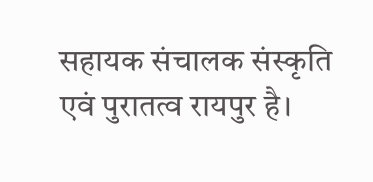सहायक संचालक संस्कृति एवं पुरातत्व रायपुर है।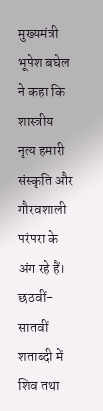मुख्यमंत्री भूपेश बघेल ने कहा कि शास्त्रीय नृत्य हमारी संस्कृति और गौरवशाली परंपरा के अंग रहे हैं। छठवीं-सातवीं शताब्दी में शिव तथा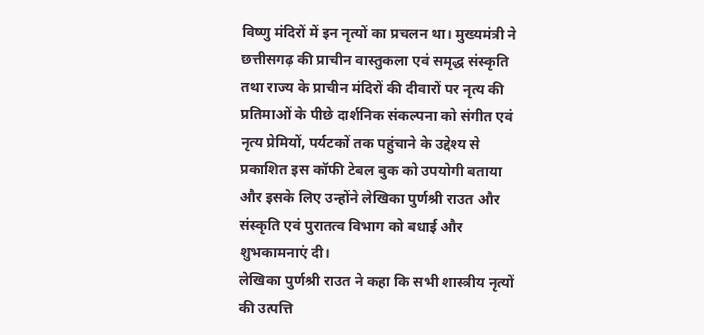विष्णु मंदिरों में इन नृत्यों का प्रचलन था। मुख्यमंत्री ने छत्तीसगढ़ की प्राचीन वास्तुकला एवं समृद्ध संस्कृति तथा राज्य के प्राचीन मंदिरों की दीवारों पर नृत्य की प्रतिमाओं के पीछे दार्शनिक संकल्पना को संगीत एवं नृत्य प्रेमियों, पर्यटकों तक पहुंचाने के उद्देश्य से प्रकाशित इस कॉफी टेबल बुक को उपयोगी बताया और इसके लिए उन्होंने लेखिका पुर्णश्री राउत और संस्कृति एवं पुरातत्व विभाग को बधाई और शुभकामनाएं दी।
लेखिका पुर्णश्री राउत ने कहा कि सभी शास्त्रीय नृत्यों की उत्पत्ति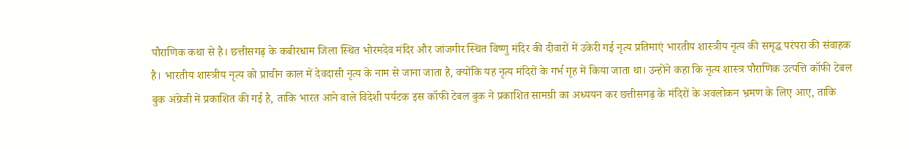पौराणिक कथा से है। छत्तीसगढ़ के कबीरधाम जिला स्थित भोरमदेव मंदिर और जांजगीर स्थित विष्णु मंदिर की दीवारों में उकेरी गई नृत्य प्रतिमाएं भारतीय शास्त्रीय नृत्य की समृद्ध परंपरा की संवाहक है। भारतीय शास्त्रीय नृत्य को प्राचीन काल में देवदासी नृत्य के नाम से जाना जाता है, क्योंकि यह नृत्य मंदिरों के गर्भ गृह में किया जाता था। उन्होंने कहा कि नृत्य शास्त्र पौराणिक उत्पत्ति कॉफी टेबल बुक अंग्रेजी में प्रकाशित की गई है, ताकि भारत आने वाले विदेशी पर्यटक इस कॉफी टेबल बुक ने प्रकाशित सामग्री का अध्ययन कर छत्तीसगढ़ के मंदिरों के अवलोकन भ्रमण के लिए आए, ताकि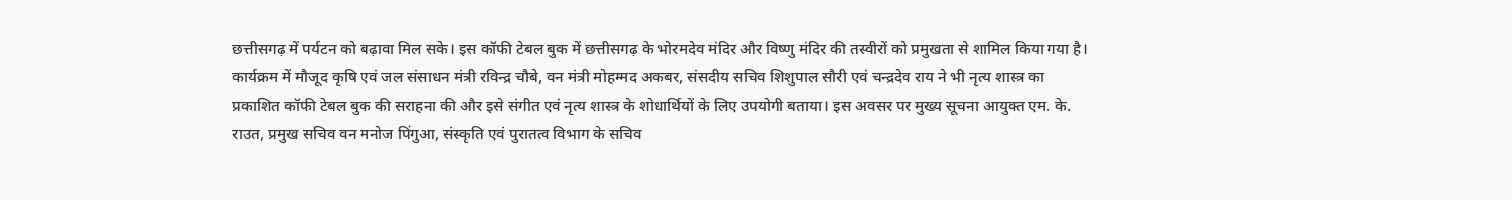छत्तीसगढ़ में पर्यटन को बढ़ावा मिल सके। इस कॉफी टेबल बुक में छत्तीसगढ़ के भोरमदेव मंदिर और विष्णु मंदिर की तस्वीरों को प्रमुखता से शामिल किया गया है।
कार्यक्रम में मौजूद कृषि एवं जल संसाधन मंत्री रविन्द्र चौबे, वन मंत्री मोहम्मद अकबर, संसदीय सचिव शिशुपाल सौरी एवं चन्द्रदेव राय ने भी नृत्य शास्त्र का प्रकाशित कॉफी टेबल बुक की सराहना की और इसे संगीत एवं नृत्य शास्त्र के शोधार्थियों के लिए उपयोगी बताया। इस अवसर पर मुख्य सूचना आयुक्त एम. के. राउत, प्रमुख सचिव वन मनोज पिंगुआ, संस्कृति एवं पुरातत्व विभाग के सचिव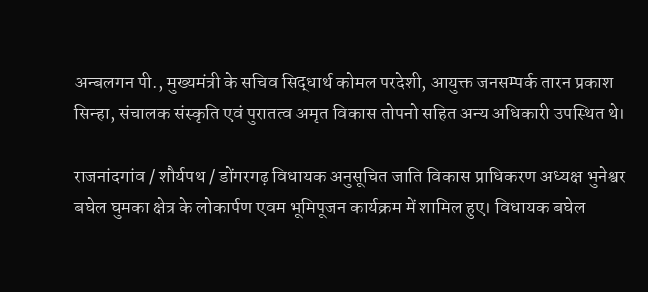अन्बलगन पी., मुख्यमंत्री के सचिव सिद्धार्थ कोमल परदेशी, आयुक्त जनसम्पर्क तारन प्रकाश सिन्हा, संचालक संस्कृति एवं पुरातत्व अमृत विकास तोपनो सहित अन्य अधिकारी उपस्थित थे।

राजनांदगांव / शौर्यपथ / डोंगरगढ़ विधायक अनुसूचित जाति विकास प्राधिकरण अध्यक्ष भुनेश्वर बघेल घुमका क्षेत्र के लोकार्पण एवम भूमिपूजन कार्यक्रम में शामिल हुए। विधायक बघेल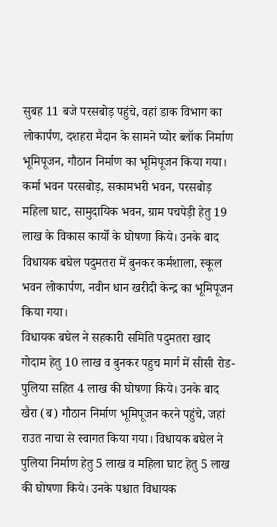सुबह 11 बजे परसबोड़ पहुंचे, वहां डाक विभाग का लोकार्पण, दशहरा मैदान के सामने प्योर ब्लॉक निर्माण भूमिपूजन, गौठान निर्माण का भूमिपूजन किया गया। कर्मा भवन परसबोड़, सकामभरी भवन, परसबोड़ महिला घाट, सामुदायिक भवन, ग्राम पचपेड़ी हेतु 19 लाख के विकास कार्यो के घोषणा किये। उनके बाद विधायक बघेल पदुमतरा में बुनकर कर्मशाला, स्कूल भवन लोकार्पण, नवीन धान खरीदी केन्द्र का भूमिपूजन किया गया।
विधायक बघेल ने सहकारी समिति पदुमतरा खाद गोदाम हेतु 10 लाख व बुनकर पहुच मार्ग में सीसी रोड-पुलिया सहित 4 लाख की घोषणा किये। उनके बाद खैरा (ब) गौठान निर्माण भूमिपूजन करने पहुंचे, जहां राउत नाचा से स्वागत किया गया। विधायक बघेल ने पुलिया निर्माण हेतु 5 लाख व महिला घाट हेतु 5 लाख की घोषणा किये। उनके पश्चात विधायक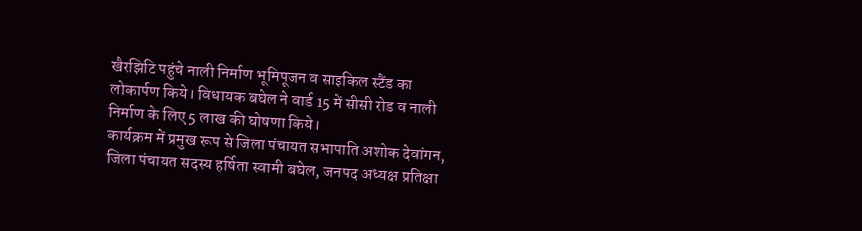खैरझिटि पहुंचे नाली निर्माण भूमिपूजन व साइकिल स्टैंड का लोकार्पण किये। विधायक बघेल ने वार्ड 15 में सीसी रोड व नाली निर्माण के लिए 5 लाख की घोषणा किये।
कार्यक्रम में प्रमुख रूप से जिला पंचायत सभापाति अशोक देवांगन, जिला पंचायत सदस्य हर्षिता स्वामी बघेल, जनपद अध्यक्ष प्रतिक्षा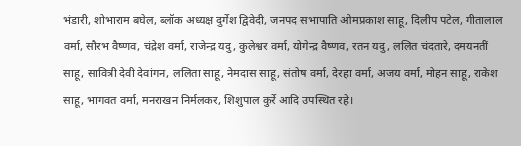भंडारी, शोभाराम बघेल, ब्लॉक अध्यक्ष दुर्गेश द्विवेदी, जनपद सभापाति ओमप्रकाश साहू, दिलीप पटेल, गीतालाल वर्मा, सौरभ वैष्णव, चंद्रेश वर्मा, राजेन्द्र यदु, कुलेश्वर वर्मा, योगेन्द्र वैष्णव, रतन यदु, ललित चंदतारे, दमयनतीं साहू, सावित्री देवी देवांगन, ललिता साहू, नेमदास साहू, संतोष वर्मा, देरहा वर्मा, अजय वर्मा, मोहन साहू, राकेश साहू, भागवत वर्मा, मनराखन निर्मलकर, शिशुपाल कुर्रे आदि उपस्थित रहे।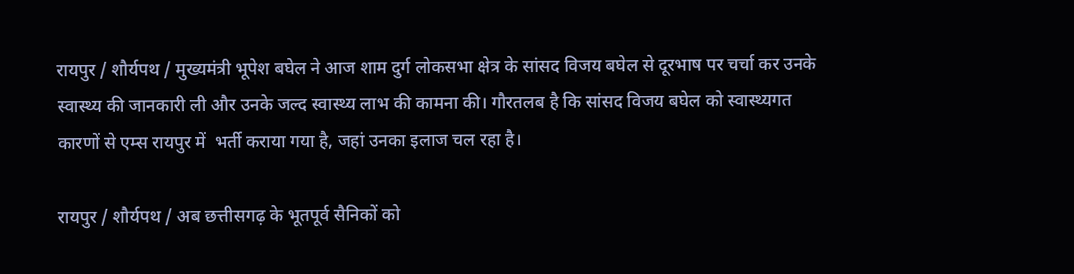रायपुर / शौर्यपथ / मुख्यमंत्री भूपेश बघेल ने आज शाम दुर्ग लोकसभा क्षेत्र के सांसद विजय बघेल से दूरभाष पर चर्चा कर उनके स्वास्थ्य की जानकारी ली और उनके जल्द स्वास्थ्य लाभ की कामना की। गौरतलब है कि सांसद विजय बघेल को स्वास्थ्यगत कारणों से एम्स रायपुर में  भर्ती कराया गया है, जहां उनका इलाज चल रहा है।

रायपुर / शौर्यपथ / अब छत्तीसगढ़ के भूतपूर्व सैनिकों को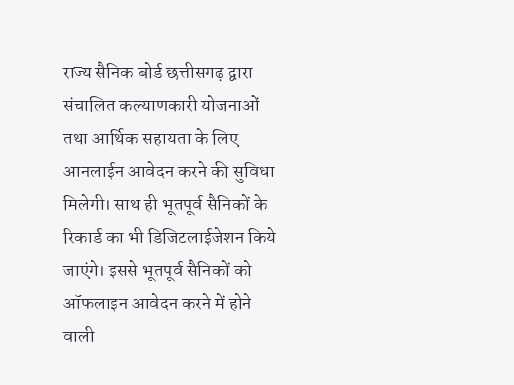राज्य सैनिक बोर्ड छत्तीसगढ़ द्वारा संचालित कल्याणकारी योजनाओं तथा आर्थिक सहायता के लिए आनलाईन आवेदन करने की सुविधा मिलेगी। साथ ही भूतपूर्व सैनिकों के रिकार्ड का भी डिजिटलाईजेशन किये जाएंगे। इससे भूतपूर्व सैनिकों को ऑफलाइन आवेदन करने में होने वाली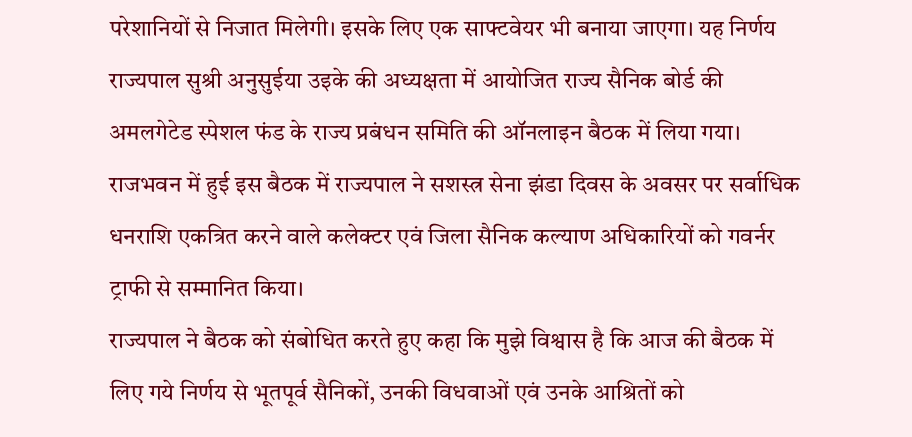परेशानियों से निजात मिलेगी। इसके लिए एक साफ्टवेयर भी बनाया जाएगा। यह निर्णय राज्यपाल सुश्री अनुसुईया उइके की अध्यक्षता में आयोजित राज्य सैनिक बोर्ड की अमलगेटेड स्पेशल फंड के राज्य प्रबंधन समिति की ऑनलाइन बैठक में लिया गया।
राजभवन में हुई इस बैठक में राज्यपाल ने सशस्त्र सेना झंडा दिवस के अवसर पर सर्वाधिक धनराशि एकत्रित करने वाले कलेक्टर एवं जिला सैनिक कल्याण अधिकारियों को गवर्नर ट्राफी से सम्मानित किया।
राज्यपाल ने बैठक को संबोधित करते हुए कहा कि मुझे विश्वास है कि आज की बैठक में लिए गये निर्णय से भूतपूर्व सैनिकों, उनकी विधवाओं एवं उनके आश्रितों को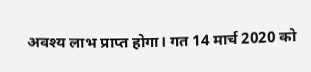अवश्य लाभ प्राप्त होगा। गत 14 मार्च 2020 को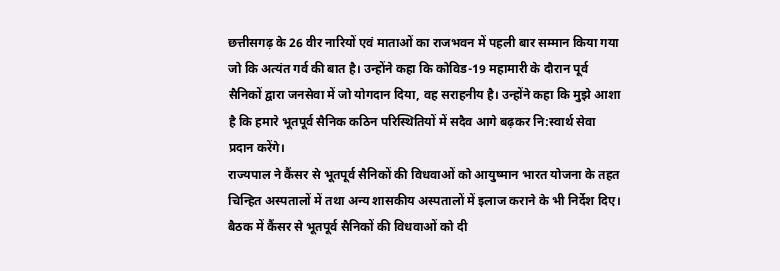छत्तीसगढ़ के 26 वीर नारियों एवं माताओं का राजभवन में पहली बार सम्मान किया गया जो कि अत्यंत गर्व की बात है। उन्होंने कहा कि कोविड-19 महामारी के दौरान पूर्व सैनिकों द्वारा जनसेवा में जो योगदान दिया, वह सराहनीय है। उन्होंने कहा कि मुझे आशा है कि हमारे भूतपूर्व सैनिक कठिन परिस्थितियों में सदैव आगे बढ़कर नि:स्वार्थ सेवा प्रदान करेंगे।
राज्यपाल ने कैंसर से भूतपूर्व सैनिकों की विधवाओं को आयुष्मान भारत योजना के तहत चिन्हित अस्पतालों में तथा अन्य शासकीय अस्पतालों में इलाज कराने के भी निर्देश दिए। बैठक में कैंसर से भूतपूर्व सैनिकों की विधवाओं को दी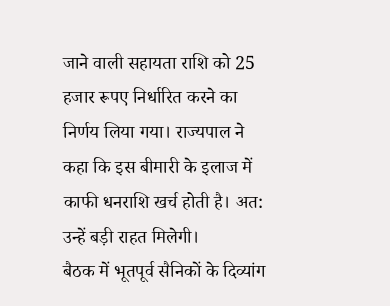जाने वाली सहायता राशि को 25 हजार रूपए निर्धारित करने का निर्णय लिया गया। राज्यपाल ने कहा कि इस बीमारी के इलाज में काफी धनराशि खर्च होती है। अत: उन्हें बड़ी राहत मिलेगी।
बैठक में भूतपूर्व सैनिकों के दिव्यांग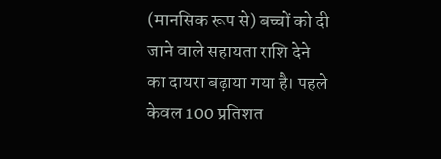(मानसिक रूप से) बच्चों को दी जाने वाले सहायता राशि देने का दायरा बढ़ाया गया है। पहले केवल 100 प्रतिशत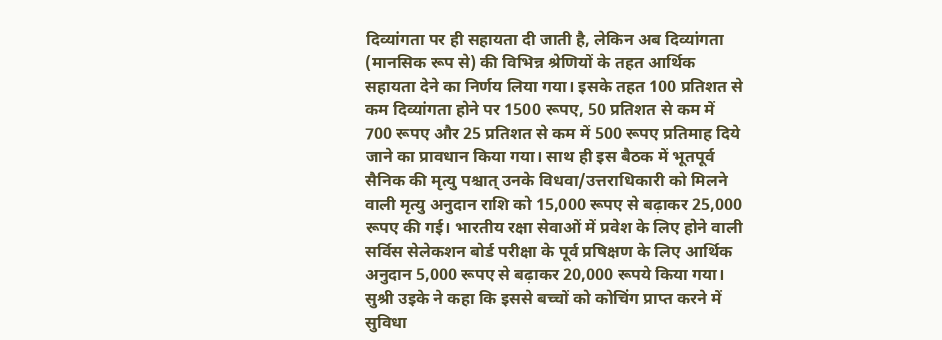दिव्यांगता पर ही सहायता दी जाती है, लेकिन अब दिव्यांगता (मानसिक रूप से) की विभिन्न श्रेणियों के तहत आर्थिक सहायता देने का निर्णय लिया गया। इसके तहत 100 प्रतिशत से कम दिव्यांगता होने पर 1500 रूपए, 50 प्रतिशत से कम में 700 रूपए और 25 प्रतिशत से कम में 500 रूपए प्रतिमाह दिये जाने का प्रावधान किया गया। साथ ही इस बैठक में भूतपूर्व सैनिक की मृत्यु पश्चात् उनके विधवा/उत्तराधिकारी को मिलने वाली मृत्यु अनुदान राशि को 15,000 रूपए से बढ़ाकर 25,000 रूपए की गई। भारतीय रक्षा सेवाओं में प्रवेश के लिए होने वाली सर्विस सेलेकशन बोर्ड परीक्षा के पूर्व प्रषिक्षण के लिए आर्थिक अनुदान 5,000 रूपए से बढ़ाकर 20,000 रूपये किया गया। सुश्री उइके ने कहा कि इससे बच्चों को कोचिंग प्राप्त करने में सुविधा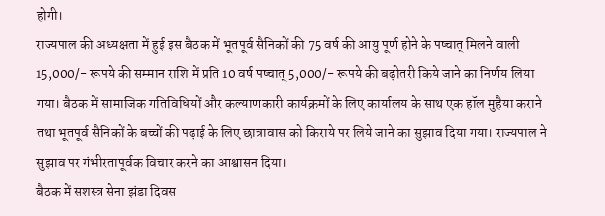होगी।
राज्यपाल की अध्यक्षता में हुई इस बैठक में भूतपूर्व सैनिकों की 75 वर्ष की आयु पूर्ण होने के पष्चात् मिलने वाली 15,000/- रूपये की सम्मान राशि में प्रति 10 वर्ष पष्चात् 5,000/- रूपये की बढ़ोतरी किये जाने का निर्णय लिया गया। बैठक में सामाजिक गतिविधियों और कल्याणकारी कार्यक्रमों के लिए कार्यालय के साथ एक हॉल मुहैया कराने तथा भूतपूर्व सैनिकों के बच्चों की पढ़ाई के लिए छात्रावास को किराये पर लिये जाने का सुझाव दिया गया। राज्यपाल ने सुझाव पर गंभीरतापूर्वक विचार करने का आश्वासन दिया।
बैठक में सशस्त्र सेना झंडा दिवस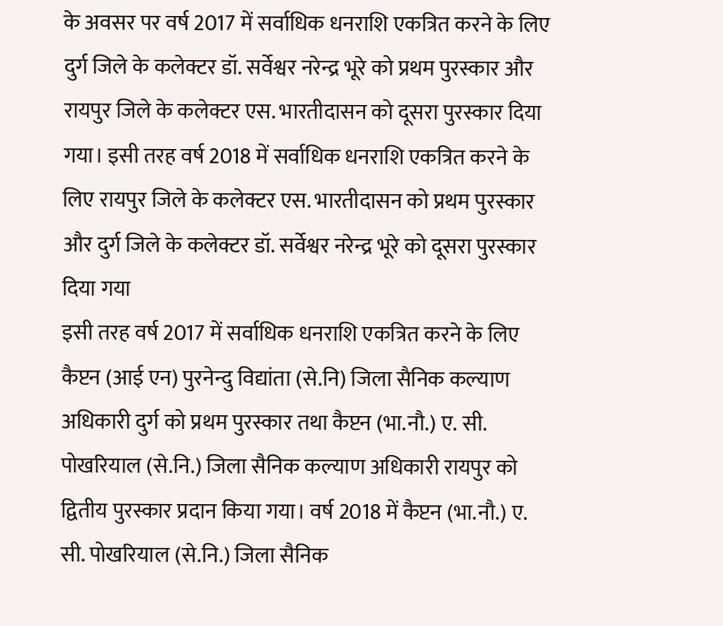के अवसर पर वर्ष 2017 में सर्वाधिक धनराशि एकत्रित करने के लिए दुर्ग जिले के कलेक्टर डॉ. सर्वेश्वर नरेन्द्र भूरे को प्रथम पुरस्कार और रायपुर जिले के कलेक्टर एस. भारतीदासन को दूसरा पुरस्कार दिया गया। इसी तरह वर्ष 2018 में सर्वाधिक धनराशि एकत्रित करने के लिए रायपुर जिले के कलेक्टर एस. भारतीदासन को प्रथम पुरस्कार और दुर्ग जिले के कलेक्टर डॉ. सर्वेश्वर नरेन्द्र भूरे को दूसरा पुरस्कार दिया गया
इसी तरह वर्ष 2017 में सर्वाधिक धनराशि एकत्रित करने के लिए कैप्टन (आई एन) पुरनेन्दु विद्यांता (से.नि) जिला सैनिक कल्याण अधिकारी दुर्ग को प्रथम पुरस्कार तथा कैप्टन (भा.नौ.) ए. सी. पोखरियाल (से.नि.) जिला सैनिक कल्याण अधिकारी रायपुर को द्वितीय पुरस्कार प्रदान किया गया। वर्ष 2018 में कैप्टन (भा.नौ.) ए. सी. पोखरियाल (से.नि.) जिला सैनिक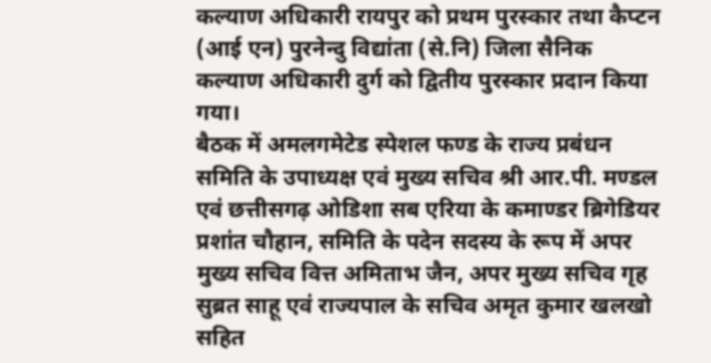कल्याण अधिकारी रायपुर को प्रथम पुरस्कार तथा कैप्टन (आई एन) पुरनेन्दु विद्यांता (से.नि) जिला सैनिक कल्याण अधिकारी दुर्ग को द्वितीय पुरस्कार प्रदान किया गया।
बैठक में अमलगमेटेड स्पेशल फण्ड के राज्य प्रबंधन समिति के उपाध्यक्ष एवं मुख्य सचिव श्री आर.पी. मण्डल एवं छत्तीसगढ़ ओडिशा सब एरिया के कमाण्डर ब्रिगेडियर प्रशांत चौहान, समिति के पदेन सदस्य के रूप में अपर मुख्य सचिव वित्त अमिताभ जैन, अपर मुख्य सचिव गृह सुब्रत साहू एवं राज्यपाल के सचिव अमृत कुमार खलखो सहित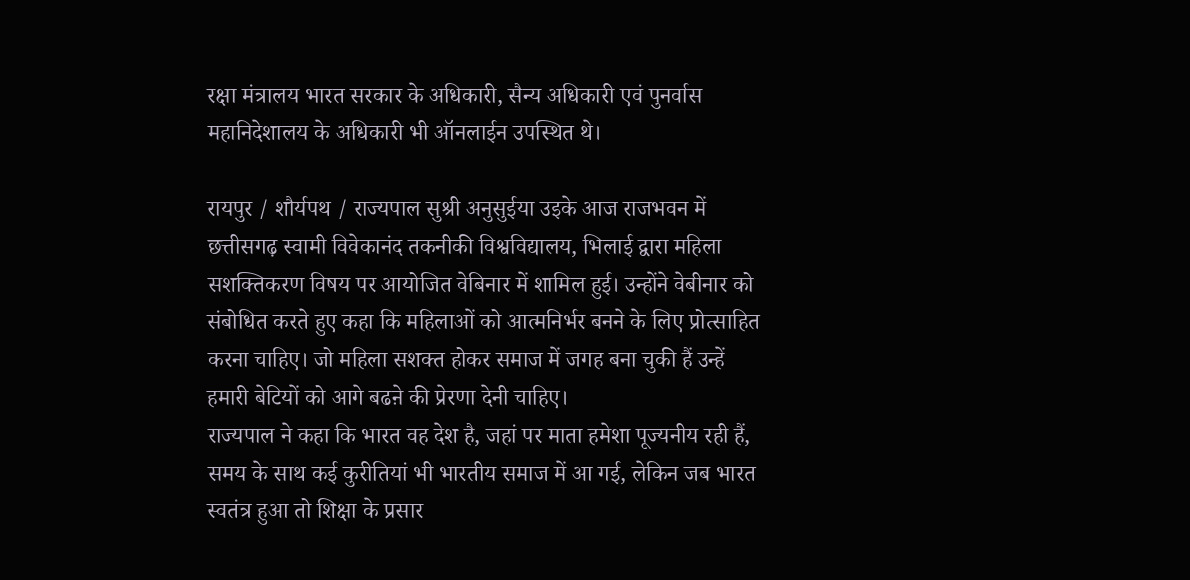रक्षा मंत्रालय भारत सरकार के अधिकारी, सैन्य अधिकारी एवं पुनर्वास महानिदेशालय के अधिकारी भी ऑनलाईन उपस्थित थे।

रायपुर / शौर्यपथ / राज्यपाल सुश्री अनुसुईया उइके आज राजभवन में छत्तीसगढ़ स्वामी विवेकानंद तकनीकी विश्वविद्यालय, भिलाई द्वारा महिला सशक्तिकरण विषय पर आयोजित वेबिनार में शामिल हुई। उन्होंने वेबीनार को संबोधित करते हुए कहा कि महिलाओं को आत्मनिर्भर बनने के लिए प्रोत्साहित करना चाहिए। जो महिला सशक्त होकर समाज में जगह बना चुकी हैं उन्हें हमारी बेटियों को आगे बढऩे की प्रेरणा देनी चाहिए।
राज्यपाल ने कहा कि भारत वह देश है, जहां पर माता हमेशा पूज्यनीय रही हैं, समय के साथ कई कुरीतियां भी भारतीय समाज में आ गई, लेकिन जब भारत स्वतंत्र हुआ तो शिक्षा के प्रसार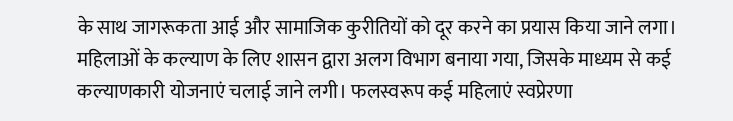के साथ जागरूकता आई और सामाजिक कुरीतियों को दूर करने का प्रयास किया जाने लगा। महिलाओं के कल्याण के लिए शासन द्वारा अलग विभाग बनाया गया, जिसके माध्यम से कई कल्याणकारी योजनाएं चलाई जाने लगी। फलस्वरूप कई महिलाएं स्वप्रेरणा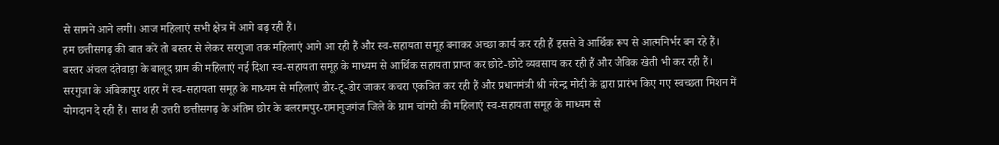से सामने आने लगी। आज महिलाएं सभी क्षेत्र में आगे बढ़ रही हैं।
हम छत्तीसगढ़ की बात करें तो बस्तर से लेकर सरगुजा तक महिलाएं आगे आ रही हैं और स्व-सहायता समूह बनाकर अच्छा कार्य कर रही हैं इससे वे आर्थिक रूप से आत्मनिर्भर बन रहे हैं। बस्तर अंचल दंतेवाड़ा के बालूद ग्राम की महिलाएं नई दिशा स्व-सहायता समूह के माध्यम से आर्थिक सहायता प्राप्त कर छोटे-छोटे व्यवसाय कर रही हैं और जैविक खेती भी कर रही हैं।
सरगुजा के अंबिकापुर शहर में स्व-सहायता समूह के माध्यम से महिलाएं डोर-टू-डोर जाकर कचरा एकत्रित कर रही हैं और प्रधानमंत्री श्री नरेन्द्र मोदी के द्वारा प्रारंभ किए गए स्वच्छता मिशन में योगदान दे रही हैं। साथ ही उत्तरी छत्तीसगढ़ के अंतिम छोर के बलरामपुर-रामानुजगंज जिले के ग्राम चांगरो की महिलाएं स्व-सहायता समूह के माध्यम से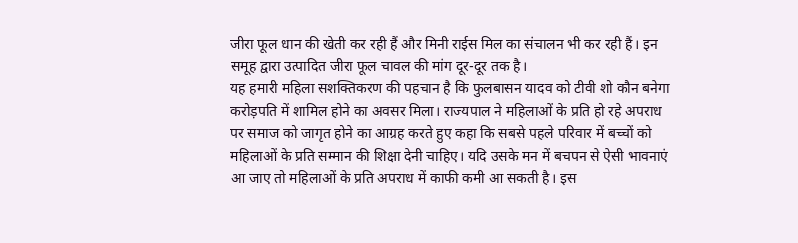जीरा फूल धान की खेती कर रही हैं और मिनी राईस मिल का संचालन भी कर रही हैं। इन समूह द्वारा उत्पादित जीरा फूल चावल की मांग दूर-दूर तक है।
यह हमारी महिला सशक्तिकरण की पहचान है कि फुलबासन यादव को टीवी शो कौन बनेगा करोड़पति में शामिल होने का अवसर मिला। राज्यपाल ने महिलाओं के प्रति हो रहे अपराध पर समाज को जागृत होने का आग्रह करते हुए कहा कि सबसे पहले परिवार में बच्चों को महिलाओं के प्रति सम्मान की शिक्षा देनी चाहिए। यदि उसके मन में बचपन से ऐसी भावनाएं आ जाए तो महिलाओं के प्रति अपराध में काफी कमी आ सकती है। इस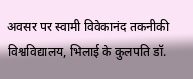अवसर पर स्वामी विवेकानंद तकनीकी विश्वविद्यालय, भिलाई के कुलपति डॉ.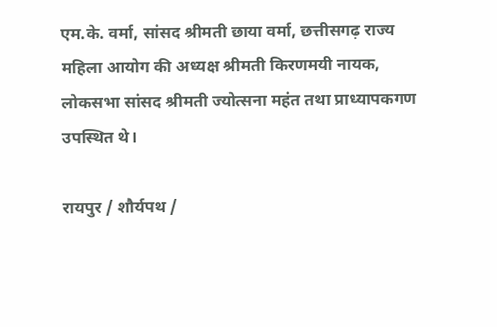एम.के. वर्मा, सांसद श्रीमती छाया वर्मा, छत्तीसगढ़ राज्य महिला आयोग की अध्यक्ष श्रीमती किरणमयी नायक, लोकसभा सांसद श्रीमती ज्योत्सना महंत तथा प्राध्यापकगण उपस्थित थे।

रायपुर / शौर्यपथ /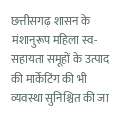छत्तीसगढ़ शासन के मंशानुरूप महिला स्व-सहायता समूहों के उत्पाद की मार्केटिंग की भी व्यवस्था सुनिश्चित की जा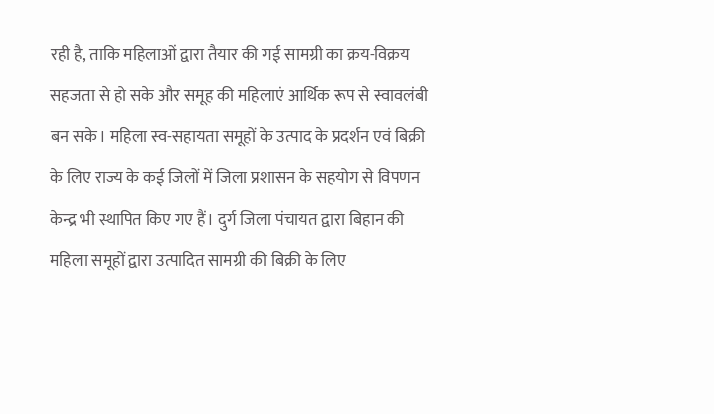रही है, ताकि महिलाओं द्वारा तैयार की गई सामग्री का क्रय-विक्रय सहजता से हो सके और समूह की महिलाएं आर्थिक रूप से स्वावलंबी बन सके। महिला स्व-सहायता समूहों के उत्पाद के प्रदर्शन एवं बिक्री के लिए राज्य के कई जिलों में जिला प्रशासन के सहयोग से विपणन केन्द्र भी स्थापित किए गए हैं। दुर्ग जिला पंचायत द्वारा बिहान की महिला समूहों द्वारा उत्पादित सामग्री की बिक्री के लिए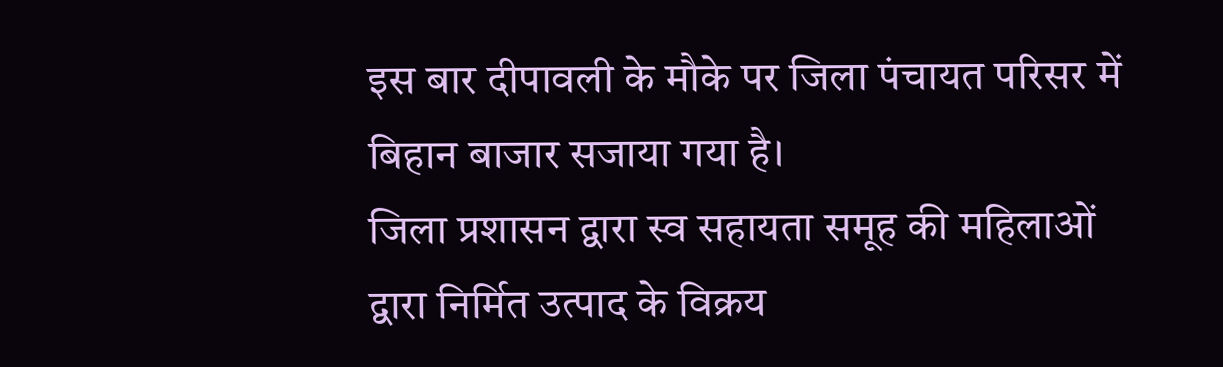इस बार दीपावली के मौके पर जिला पंचायत परिसर में बिहान बाजार सजाया गया है।
जिला प्रशासन द्वारा स्व सहायता समूह की महिलाओं द्वारा निर्मित उत्पाद के विक्रय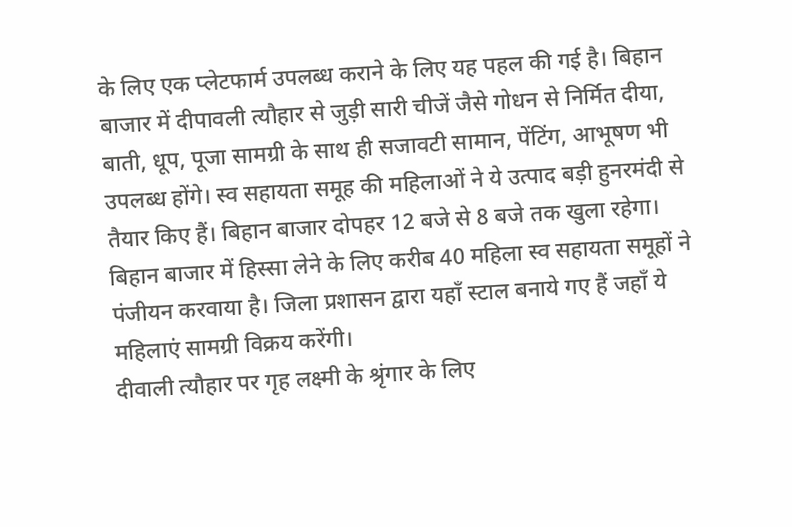के लिए एक प्लेटफार्म उपलब्ध कराने के लिए यह पहल की गई है। बिहान बाजार में दीपावली त्यौहार से जुड़ी सारी चीजें जैसे गोधन से निर्मित दीया, बाती, धूप, पूजा सामग्री के साथ ही सजावटी सामान, पेंटिंग, आभूषण भी उपलब्ध होंगे। स्व सहायता समूह की महिलाओं ने ये उत्पाद बड़ी हुनरमंदी से तैयार किए हैं। बिहान बाजार दोपहर 12 बजे से 8 बजे तक खुला रहेगा। बिहान बाजार में हिस्सा लेने के लिए करीब 40 महिला स्व सहायता समूहों ने पंजीयन करवाया है। जिला प्रशासन द्वारा यहाँ स्टाल बनाये गए हैं जहाँ ये महिलाएं सामग्री विक्रय करेंगी।
दीवाली त्यौहार पर गृह लक्ष्मी के श्रृंगार के लिए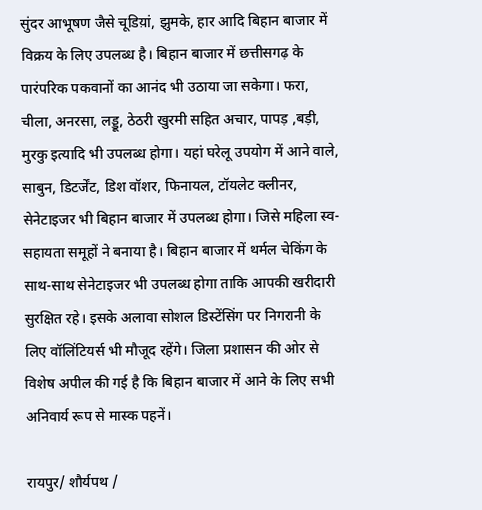सुंदर आभूषण जैसे चूडिय़ां, झुमके, हार आदि बिहान बाजार में विक्रय के लिए उपलब्ध है। बिहान बाजार में छत्तीसगढ़ के पारंपरिक पकवानों का आनंद भी उठाया जा सकेगा। फरा, चीला, अनरसा, लड्डू, ठेठरी खुरमी सहित अचार, पापड़ ,बड़ी, मुरकु इत्यादि भी उपलब्ध होगा। यहां घरेलू उपयोग में आने वाले, साबुन, डिटर्जेंट, डिश वॉशर, फिनायल, टॉयलेट क्लीनर, सेनेटाइजर भी बिहान बाजार में उपलब्ध होगा। जिसे महिला स्व-सहायता समूहों ने बनाया है। बिहान बाजार में थर्मल चेकिंग के साथ-साथ सेनेटाइजर भी उपलब्ध होगा ताकि आपकी खरीदारी सुरक्षित रहे। इसके अलावा सोशल डिस्टेंसिंग पर निगरानी के लिए वॉलिंटियर्स भी मौजूद रहेंगे। जिला प्रशासन की ओर से विशेष अपील की गई है कि बिहान बाजार में आने के लिए सभी अनिवार्य रूप से मास्क पहनें।

रायपुर/ शौर्यपथ /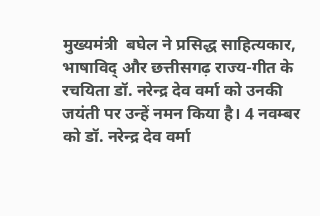मुख्यमंत्री  बघेल ने प्रसिद्ध साहित्यकार, भाषाविद् और छत्तीसगढ़ राज्य-गीत के रचयिता डॉ. नरेन्द्र देव वर्मा को उनकी जयंती पर उन्हें नमन किया है। 4 नवम्बर को डॉ. नरेन्द्र देव वर्मा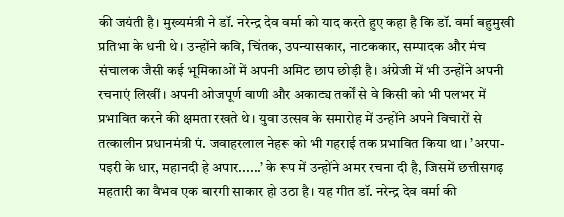की जयंती है। मुख्यमंत्री ने डॉ. नरेन्द्र देव वर्मा को याद करते हुए कहा है कि डॉ. वर्मा बहुमुखी प्रतिभा के धनी थे। उन्होंने कवि, चिंतक, उपन्यासकार, नाटककार, सम्पादक और मंच संचालक जैसी कई भूमिकाओं में अपनी अमिट छाप छोड़ी है। अंग्रेजी में भी उन्होंने अपनी रचनाएं लिखीं। अपनी ओजपूर्ण वाणी और अकाट्य तर्कों से वे किसी को भी पलभर में प्रभावित करने की क्षमता रखते थे। युवा उत्सव के समारोह में उन्होंने अपने विचारों से तत्कालीन प्रधानमंत्री पं. जवाहरलाल नेहरू को भी गहराई तक प्रभावित किया था। ’अरपा-पइरी के धार, महानदी हे अपार......’ के रूप में उन्होंने अमर रचना दी है, जिसमें छत्तीसगढ़ महतारी का वैभव एक बारगी साकार हो उठा है। यह गीत डॉ. नरेन्द्र देव वर्मा की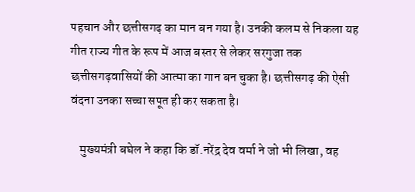पहचान और छत्तीसगढ़ का मान बन गया है। उनकी कलम से निकला यह गीत राज्य गीत के रूप में आज बस्तर से लेकर सरगुजा तक छत्तीसगढ़वासियों की आत्मा का गान बन चुका है। छत्तीसगढ़ की ऐसी वंदना उनका सच्चा सपूत ही कर सकता है।

    मुख्यमंत्री बघेल ने कहा कि डॉ.नरेंद्र देव वर्मा ने जो भी लिखा, वह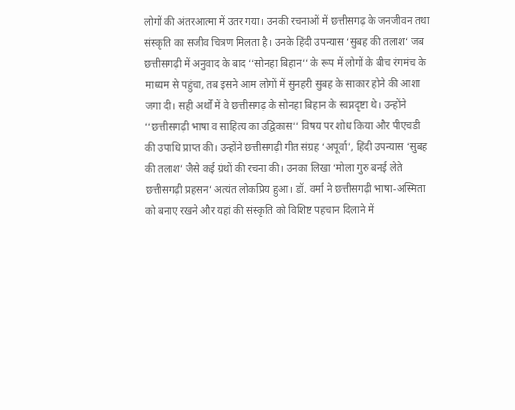लोगों की अंतरआत्मा में उतर गया। उनकी रचनाओं में छत्तीसगढ़ के जनजीवन तथा संस्कृति का सजीव चित्रण मिलता है। उनके हिंदी उपन्यास ‘सुबह की तलाश‘ जब छत्तीसगढ़ी में अनुवाद के बाद ‘‘सोनहा बिहान‘‘ के रूप में लोगों के बीच रंगमंच के माध्यम से पहुंचा, तब इसने आम लोगों में सुनहरी सुबह के साकार होने की आशा जगा दी। सही अर्थों में वे छत्तीसगढ़ के सोनहा बिहान के स्वप्नदृष्टा थे। उन्होंने ‘‘छत्तीसगढ़ी भाषा व साहित्य का उद्विकास‘‘ विषय पर शोध किया और पीएचडी की उपाधि प्राप्त की। उन्होंने छत्तीसगढ़ी गीत संग्रह ‘अपूर्वा’, हिंदी उपन्यास ‘सुबह की तलाश’ जैसे कई ग्रंथों की रचना की। उनका लिखा ‘मोला गुरु बनई लेते छत्तीसगढ़ी प्रहसन’ अत्यंत लोकप्रिय हुआ। डॉ. वर्मा ने छत्तीसगढ़ी भाषा-अस्मिता को बनाए रखने और यहां की संस्कृति को विशिष्ट पहचान दिलाने में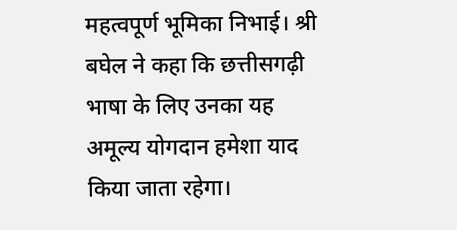महत्वपूर्ण भूमिका निभाई। श्री बघेल ने कहा कि छत्तीसगढ़ी भाषा के लिए उनका यह अमूल्य योगदान हमेशा याद किया जाता रहेगा।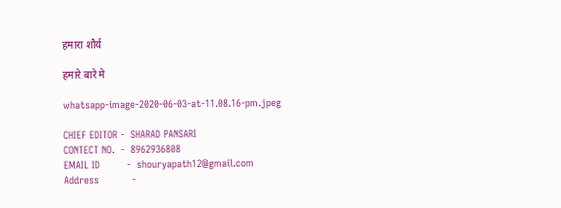हमारा शौर्य

हमारे बारे मे

whatsapp-image-2020-06-03-at-11.08.16-pm.jpeg

CHIEF EDITOR -  SHARAD PANSARI
CONTECT NO.  -  8962936808
EMAIL ID         -  shouryapath12@gmail.com
Address           -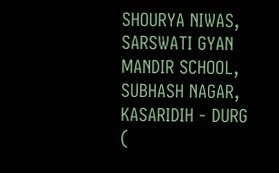SHOURYA NIWAS, SARSWATI GYAN MANDIR SCHOOL, SUBHASH NAGAR, KASARIDIH - DURG (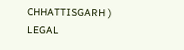CHHATTISGARH )
LEGAL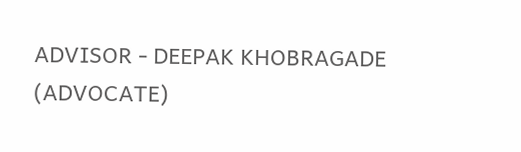ADVISOR - DEEPAK KHOBRAGADE (ADVOCATE)